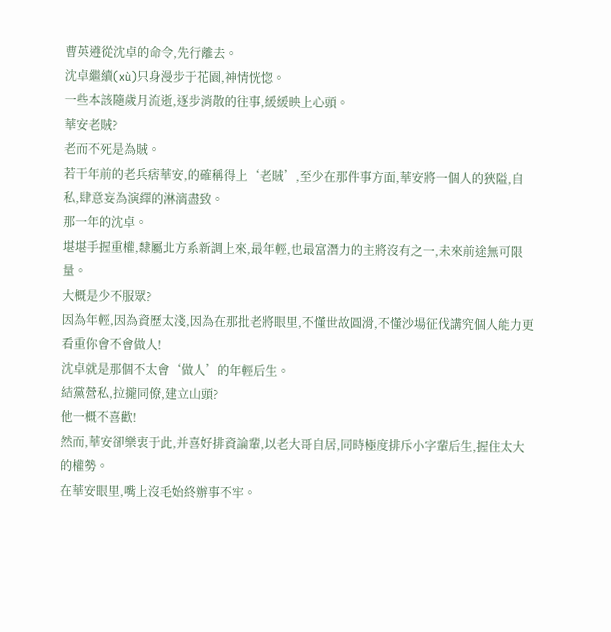曹英遵從沈卓的命令,先行離去。
沈卓繼續(xù)只身漫步于花園,神情恍惚。
一些本該隨歲月流逝,逐步消散的往事,緩緩映上心頭。
華安老賊?
老而不死是為賊。
若干年前的老兵痞華安,的確稱得上‘老賊’,至少在那件事方面,華安將一個人的狹隘,自私,肆意妄為演繹的淋漓盡致。
那一年的沈卓。
堪堪手握重權,隸屬北方系新調上來,最年輕,也最富潛力的主將沒有之一,未來前途無可限量。
大概是少不服眾?
因為年輕,因為資歷太淺,因為在那批老將眼里,不懂世故圓滑,不懂沙場征伐講究個人能力更看重你會不會做人!
沈卓就是那個不太會‘做人’的年輕后生。
結黨營私,拉攏同僚,建立山頭?
他一概不喜歡!
然而,華安卻樂衷于此,并喜好排資論輩,以老大哥自居,同時極度排斥小字輩后生,握住太大的權勢。
在華安眼里,嘴上沒毛始終辦事不牢。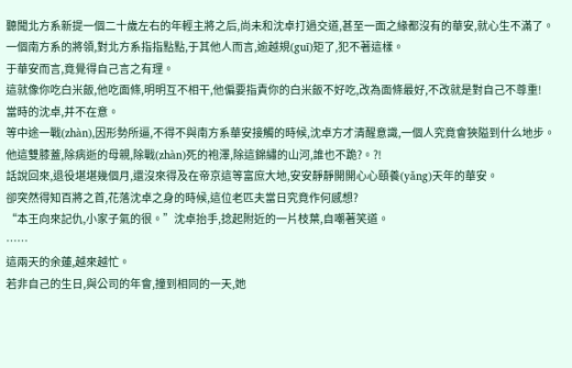聽聞北方系新提一個二十歲左右的年輕主將之后,尚未和沈卓打過交道,甚至一面之緣都沒有的華安,就心生不滿了。
一個南方系的將領,對北方系指指點點,于其他人而言,逾越規(guī)矩了,犯不著這樣。
于華安而言,竟覺得自己言之有理。
這就像你吃白米飯,他吃面條,明明互不相干,他偏要指責你的白米飯不好吃,改為面條最好,不改就是對自己不尊重!
當時的沈卓,并不在意。
等中途一戰(zhàn),因形勢所逼,不得不與南方系華安接觸的時候,沈卓方才清醒意識,一個人究竟會狹隘到什么地步。
他這雙膝蓋,除病逝的母親,除戰(zhàn)死的袍澤,除這錦繡的山河,誰也不跪?。?!
話說回來,退役堪堪幾個月,還沒來得及在帝京這等富庶大地,安安靜靜開開心心頤養(yǎng)天年的華安。
卻突然得知百將之首,花落沈卓之身的時候,這位老匹夫當日究竟作何感想?
“本王向來記仇,小家子氣的很。”沈卓抬手,捻起附近的一片枝葉,自嘲著笑道。
……
這兩天的余蓮,越來越忙。
若非自己的生日,與公司的年會,撞到相同的一天,她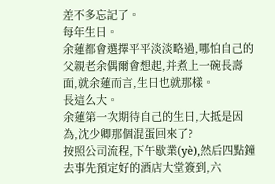差不多忘記了。
每年生日。
余蓮都會選擇平平淡淡略過,哪怕自己的父親老余偶爾會想起,并煮上一碗長壽面,就余蓮而言,生日也就那樣。
長這么大。
余蓮第一次期待自己的生日,大抵是因為,沈少卿那個混蛋回來了?
按照公司流程,下午歇業(yè),然后四點鐘去事先預定好的酒店大堂簽到,六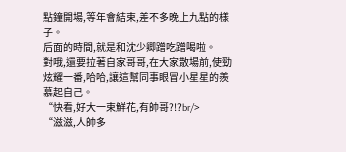點鐘開場,等年會結束,差不多晚上九點的樣子。
后面的時間,就是和沈少卿蹭吃蹭喝啦。
對哦,還要拉著自家哥哥,在大家散場前,使勁炫耀一番,哈哈,讓這幫同事眼冒小星星的羨慕起自己。
“快看,好大一束鮮花,有帥哥?!?br/>
“滋滋,人帥多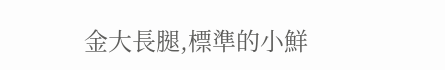金大長腿,標準的小鮮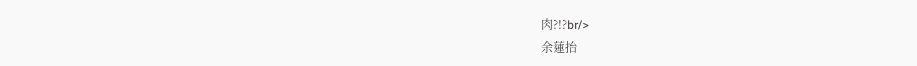肉?!?br/>
余蓮抬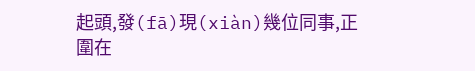起頭,發(fā)現(xiàn)幾位同事,正圍在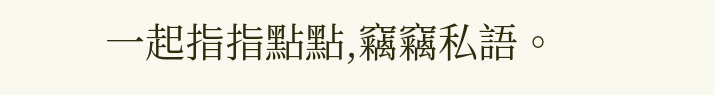一起指指點點,竊竊私語。